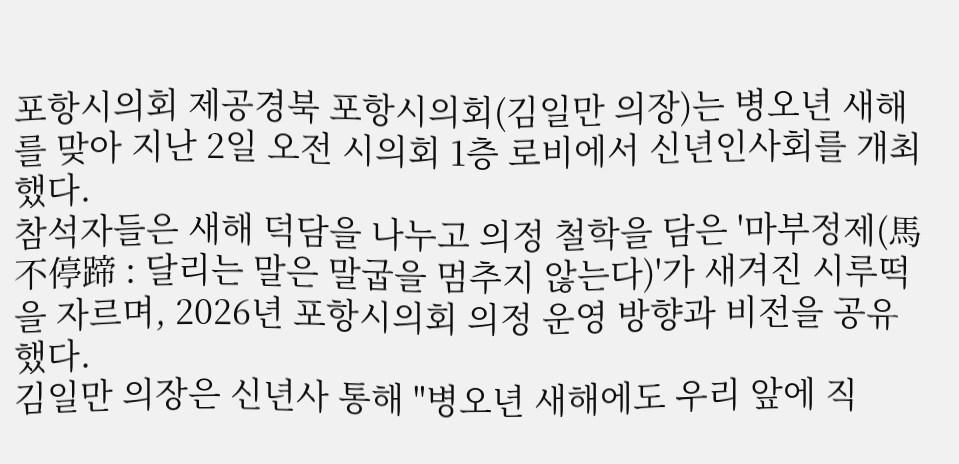포항시의회 제공경북 포항시의회(김일만 의장)는 병오년 새해를 맞아 지난 2일 오전 시의회 1층 로비에서 신년인사회를 개최했다.
참석자들은 새해 덕담을 나누고 의정 철학을 담은 '마부정제(馬不停蹄 : 달리는 말은 말굽을 멈추지 않는다)'가 새겨진 시루떡을 자르며, 2026년 포항시의회 의정 운영 방향과 비전을 공유했다.
김일만 의장은 신년사 통해 "병오년 새해에도 우리 앞에 직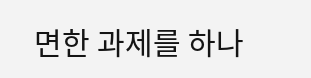면한 과제를 하나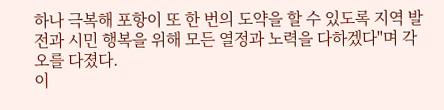하나 극복해 포항이 또 한 번의 도약을 할 수 있도록 지역 발전과 시민 행복을 위해 모든 열정과 노력을 다하겠다"며 각오를 다졌다.
이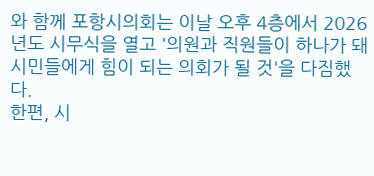와 함께 포항시의회는 이날 오후 4층에서 2026년도 시무식을 열고 '의원과 직원들이 하나가 돼 시민들에게 힘이 되는 의회가 될 것'을 다짐했다.
한편, 시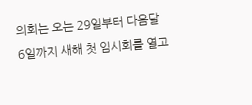의회는 오는 29일부터 다음달 6일까지 새해 첫 임시회를 열고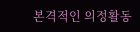본격적인 의정활동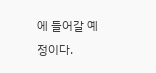에 들어갈 예정이다.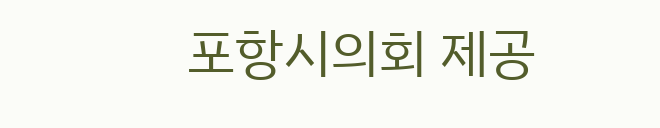포항시의회 제공